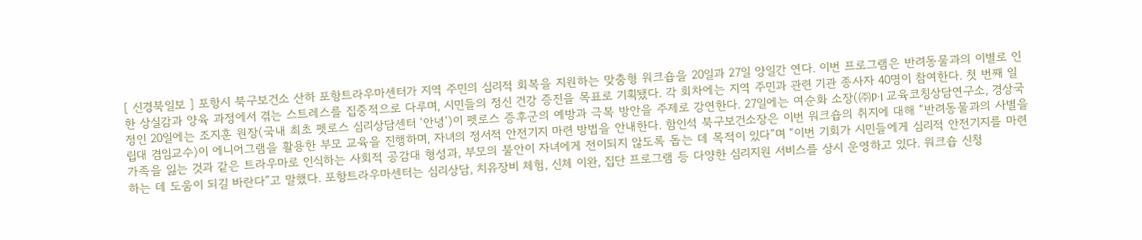[ 신경북일보 ] 포항시 북구보건소 산하 포항트라우마센터가 지역 주민의 심리적 회복을 지원하는 맞춤형 워크숍을 20일과 27일 양일간 연다. 이번 프로그램은 반려동물과의 이별로 인한 상실감과 양육 과정에서 겪는 스트레스를 집중적으로 다루며, 시민들의 정신 건강 증진을 목표로 기획됐다. 각 회차에는 지역 주민과 관련 기관 종사자 40명이 참여한다. 첫 번째 일정인 20일에는 조지훈 원장(국내 최초 펫로스 심리상담센터 ‘안녕’)이 펫로스 증후군의 예방과 극복 방안을 주제로 강연한다. 27일에는 여순화 소장(㈜P·I 교육코칭상담연구소, 경상국립대 겸임교수)이 에니어그램을 활용한 부모 교육을 진행하며, 자녀의 정서적 안전기지 마련 방법을 안내한다. 함인석 북구보건소장은 이번 워크숍의 취지에 대해 “반려동물과의 사별을 가족을 잃는 것과 같은 트라우마로 인식하는 사회적 공감대 형성과, 부모의 불안이 자녀에게 전이되지 않도록 돕는 데 목적이 있다”며 “이번 기회가 시민들에게 심리적 안전기지를 마련하는 데 도움이 되길 바란다”고 말했다. 포항트라우마센터는 심리상담, 치유장비 체험, 신체 이완, 집단 프로그램 등 다양한 심리지원 서비스를 상시 운영하고 있다. 워크숍 신청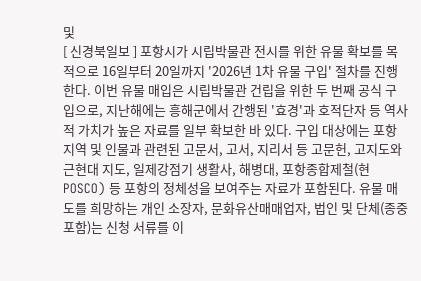및
[ 신경북일보 ] 포항시가 시립박물관 전시를 위한 유물 확보를 목적으로 16일부터 20일까지 '2026년 1차 유물 구입' 절차를 진행한다. 이번 유물 매입은 시립박물관 건립을 위한 두 번째 공식 구입으로, 지난해에는 흥해군에서 간행된 '효경'과 호적단자 등 역사적 가치가 높은 자료를 일부 확보한 바 있다. 구입 대상에는 포항 지역 및 인물과 관련된 고문서, 고서, 지리서 등 고문헌, 고지도와 근현대 지도, 일제강점기 생활사, 해병대, 포항종합제철(현 POSCO) 등 포항의 정체성을 보여주는 자료가 포함된다. 유물 매도를 희망하는 개인 소장자, 문화유산매매업자, 법인 및 단체(종중 포함)는 신청 서류를 이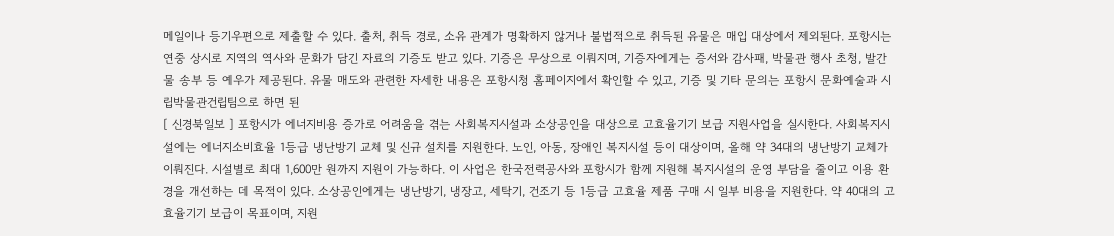메일이나 등기우편으로 제출할 수 있다. 출처, 취득 경로, 소유 관계가 명확하지 않거나 불법적으로 취득된 유물은 매입 대상에서 제외된다. 포항시는 연중 상시로 지역의 역사와 문화가 담긴 자료의 기증도 받고 있다. 기증은 무상으로 이뤄지며, 기증자에게는 증서와 감사패, 박물관 행사 초청, 발간물 송부 등 예우가 제공된다. 유물 매도와 관련한 자세한 내용은 포항시청 홈페이지에서 확인할 수 있고, 기증 및 기타 문의는 포항시 문화예술과 시립박물관건립팀으로 하면 된
[ 신경북일보 ] 포항시가 에너지비용 증가로 어려움을 겪는 사회복지시설과 소상공인을 대상으로 고효율기기 보급 지원사업을 실시한다. 사회복지시설에는 에너지소비효율 1등급 냉난방기 교체 및 신규 설치를 지원한다. 노인, 아동, 장애인 복지시설 등이 대상이며, 올해 약 34대의 냉난방기 교체가 이뤄진다. 시설별로 최대 1,600만 원까지 지원이 가능하다. 이 사업은 한국전력공사와 포항시가 함께 지원해 복지시설의 운영 부담을 줄이고 이용 환경을 개선하는 데 목적이 있다. 소상공인에게는 냉난방기, 냉장고, 세탁기, 건조기 등 1등급 고효율 제품 구매 시 일부 비용을 지원한다. 약 40대의 고효율기기 보급이 목표이며, 지원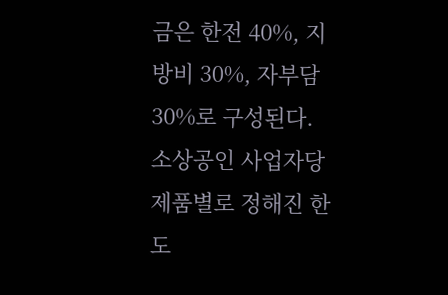금은 한전 40%, 지방비 30%, 자부담 30%로 구성된다. 소상공인 사업자당 제품별로 정해진 한도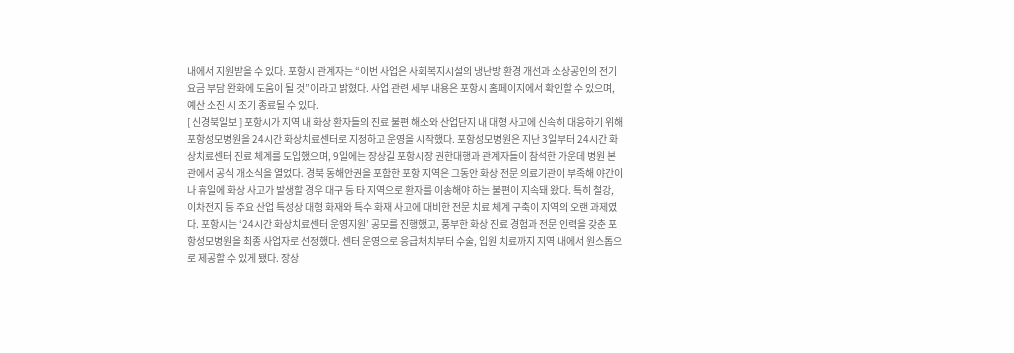내에서 지원받을 수 있다. 포항시 관계자는 “이번 사업은 사회복지시설의 냉난방 환경 개선과 소상공인의 전기요금 부담 완화에 도움이 될 것”이라고 밝혔다. 사업 관련 세부 내용은 포항시 홈페이지에서 확인할 수 있으며, 예산 소진 시 조기 종료될 수 있다.
[ 신경북일보 ] 포항시가 지역 내 화상 환자들의 진료 불편 해소와 산업단지 내 대형 사고에 신속히 대응하기 위해 포항성모병원을 24시간 화상치료센터로 지정하고 운영을 시작했다. 포항성모병원은 지난 3일부터 24시간 화상치료센터 진료 체계를 도입했으며, 9일에는 장상길 포항시장 권한대행과 관계자들이 참석한 가운데 병원 본관에서 공식 개소식을 열었다. 경북 동해안권을 포함한 포항 지역은 그동안 화상 전문 의료기관이 부족해 야간이나 휴일에 화상 사고가 발생할 경우 대구 등 타 지역으로 환자를 이송해야 하는 불편이 지속돼 왔다. 특히 철강, 이차전지 등 주요 산업 특성상 대형 화재와 특수 화재 사고에 대비한 전문 치료 체계 구축이 지역의 오랜 과제였다. 포항시는 ‘24시간 화상치료센터 운영지원’ 공모를 진행했고, 풍부한 화상 진료 경험과 전문 인력을 갖춘 포항성모병원을 최종 사업자로 선정했다. 센터 운영으로 응급처치부터 수술, 입원 치료까지 지역 내에서 원스톱으로 제공할 수 있게 됐다. 장상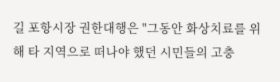길 포항시장 권한대행은 "그동안 화상치료를 위해 타 지역으로 떠나야 했던 시민들의 고충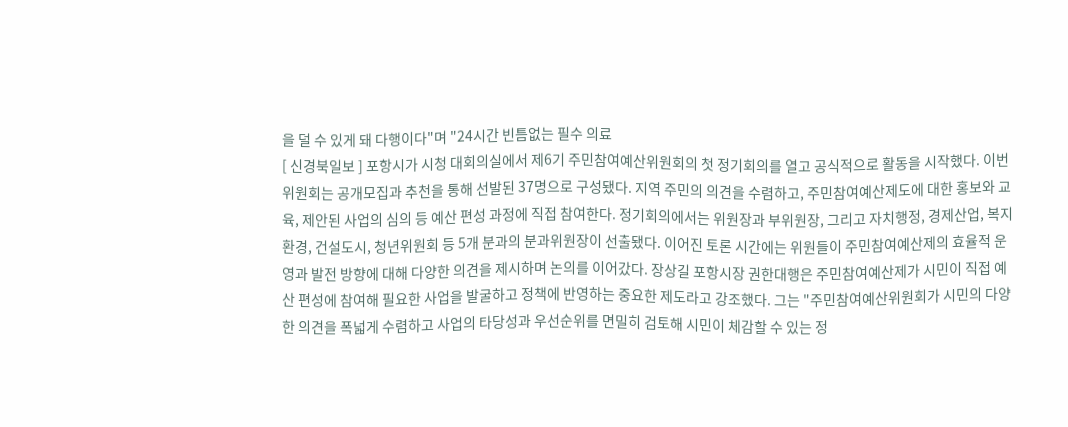을 덜 수 있게 돼 다행이다"며 "24시간 빈틈없는 필수 의료
[ 신경북일보 ] 포항시가 시청 대회의실에서 제6기 주민참여예산위원회의 첫 정기회의를 열고 공식적으로 활동을 시작했다. 이번 위원회는 공개모집과 추천을 통해 선발된 37명으로 구성됐다. 지역 주민의 의견을 수렴하고, 주민참여예산제도에 대한 홍보와 교육, 제안된 사업의 심의 등 예산 편성 과정에 직접 참여한다. 정기회의에서는 위원장과 부위원장, 그리고 자치행정, 경제산업, 복지환경, 건설도시, 청년위원회 등 5개 분과의 분과위원장이 선출됐다. 이어진 토론 시간에는 위원들이 주민참여예산제의 효율적 운영과 발전 방향에 대해 다양한 의견을 제시하며 논의를 이어갔다. 장상길 포항시장 권한대행은 주민참여예산제가 시민이 직접 예산 편성에 참여해 필요한 사업을 발굴하고 정책에 반영하는 중요한 제도라고 강조했다. 그는 "주민참여예산위원회가 시민의 다양한 의견을 폭넓게 수렴하고 사업의 타당성과 우선순위를 면밀히 검토해 시민이 체감할 수 있는 정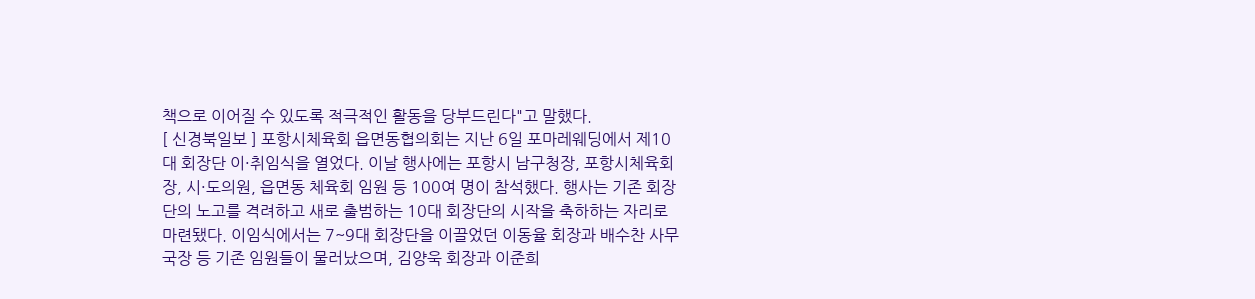책으로 이어질 수 있도록 적극적인 활동을 당부드린다"고 말했다.
[ 신경북일보 ] 포항시체육회 읍면동협의회는 지난 6일 포마레웨딩에서 제10대 회장단 이·취임식을 열었다. 이날 행사에는 포항시 남구청장, 포항시체육회장, 시·도의원, 읍면동 체육회 임원 등 100여 명이 참석했다. 행사는 기존 회장단의 노고를 격려하고 새로 출범하는 10대 회장단의 시작을 축하하는 자리로 마련됐다. 이임식에서는 7~9대 회장단을 이끌었던 이동율 회장과 배수찬 사무국장 등 기존 임원들이 물러났으며, 김양욱 회장과 이준희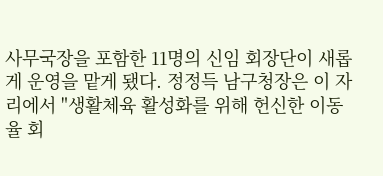사무국장을 포함한 11명의 신임 회장단이 새롭게 운영을 맡게 됐다. 정정득 남구청장은 이 자리에서 "생활체육 활성화를 위해 헌신한 이동율 회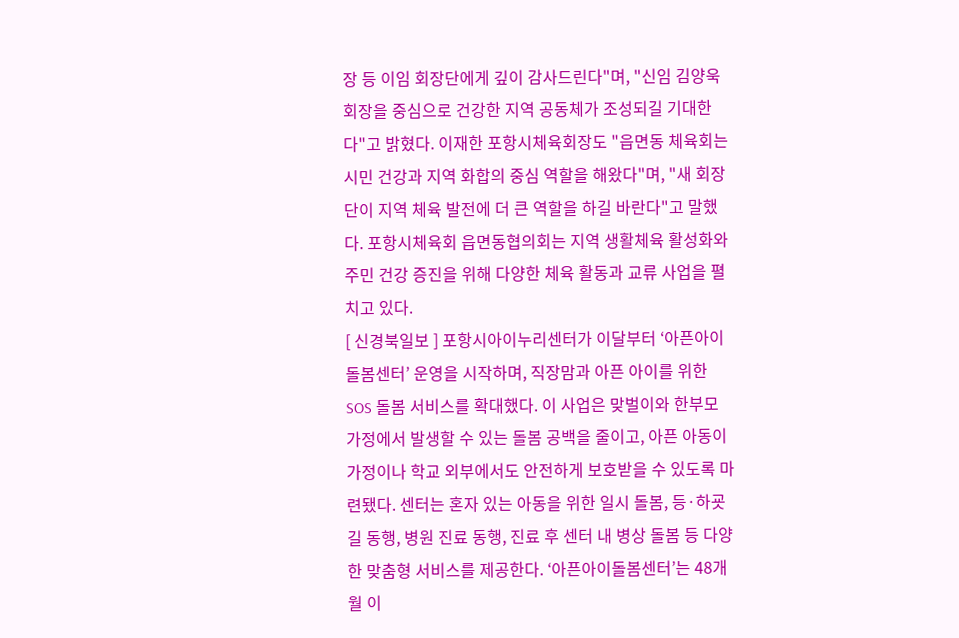장 등 이임 회장단에게 깊이 감사드린다"며, "신임 김양욱 회장을 중심으로 건강한 지역 공동체가 조성되길 기대한다"고 밝혔다. 이재한 포항시체육회장도 "읍면동 체육회는 시민 건강과 지역 화합의 중심 역할을 해왔다"며, "새 회장단이 지역 체육 발전에 더 큰 역할을 하길 바란다"고 말했다. 포항시체육회 읍면동협의회는 지역 생활체육 활성화와 주민 건강 증진을 위해 다양한 체육 활동과 교류 사업을 펼치고 있다.
[ 신경북일보 ] 포항시아이누리센터가 이달부터 ‘아픈아이돌봄센터’ 운영을 시작하며, 직장맘과 아픈 아이를 위한 SOS 돌봄 서비스를 확대했다. 이 사업은 맞벌이와 한부모 가정에서 발생할 수 있는 돌봄 공백을 줄이고, 아픈 아동이 가정이나 학교 외부에서도 안전하게 보호받을 수 있도록 마련됐다. 센터는 혼자 있는 아동을 위한 일시 돌봄, 등·하굣길 동행, 병원 진료 동행, 진료 후 센터 내 병상 돌봄 등 다양한 맞춤형 서비스를 제공한다. ‘아픈아이돌봄센터’는 48개월 이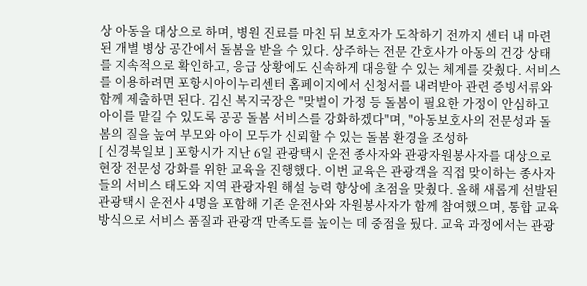상 아동을 대상으로 하며, 병원 진료를 마친 뒤 보호자가 도착하기 전까지 센터 내 마련된 개별 병상 공간에서 돌봄을 받을 수 있다. 상주하는 전문 간호사가 아동의 건강 상태를 지속적으로 확인하고, 응급 상황에도 신속하게 대응할 수 있는 체계를 갖췄다. 서비스를 이용하려면 포항시아이누리센터 홈페이지에서 신청서를 내려받아 관련 증빙서류와 함께 제출하면 된다. 김신 복지국장은 "맞벌이 가정 등 돌봄이 필요한 가정이 안심하고 아이를 맡길 수 있도록 공공 돌봄 서비스를 강화하겠다"며, "아동보호사의 전문성과 돌봄의 질을 높여 부모와 아이 모두가 신뢰할 수 있는 돌봄 환경을 조성하
[ 신경북일보 ] 포항시가 지난 6일 관광택시 운전 종사자와 관광자원봉사자를 대상으로 현장 전문성 강화를 위한 교육을 진행했다. 이번 교육은 관광객을 직접 맞이하는 종사자들의 서비스 태도와 지역 관광자원 해설 능력 향상에 초점을 맞췄다. 올해 새롭게 선발된 관광택시 운전사 4명을 포함해 기존 운전사와 자원봉사자가 함께 참여했으며, 통합 교육 방식으로 서비스 품질과 관광객 만족도를 높이는 데 중점을 뒀다. 교육 과정에서는 관광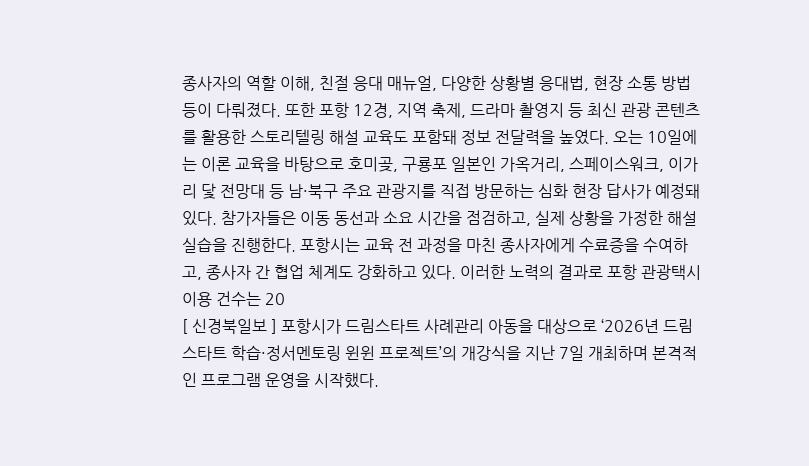종사자의 역할 이해, 친절 응대 매뉴얼, 다양한 상황별 응대법, 현장 소통 방법 등이 다뤄졌다. 또한 포항 12경, 지역 축제, 드라마 촬영지 등 최신 관광 콘텐츠를 활용한 스토리텔링 해설 교육도 포함돼 정보 전달력을 높였다. 오는 10일에는 이론 교육을 바탕으로 호미곶, 구룡포 일본인 가옥거리, 스페이스워크, 이가리 닻 전망대 등 남·북구 주요 관광지를 직접 방문하는 심화 현장 답사가 예정돼 있다. 참가자들은 이동 동선과 소요 시간을 점검하고, 실제 상황을 가정한 해설 실습을 진행한다. 포항시는 교육 전 과정을 마친 종사자에게 수료증을 수여하고, 종사자 간 협업 체계도 강화하고 있다. 이러한 노력의 결과로 포항 관광택시 이용 건수는 20
[ 신경북일보 ] 포항시가 드림스타트 사례관리 아동을 대상으로 ‘2026년 드림스타트 학습·정서멘토링 윈윈 프로젝트’의 개강식을 지난 7일 개최하며 본격적인 프로그램 운영을 시작했다.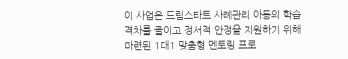이 사업은 드림스타트 사례관리 아동의 학습 격차를 줄이고 정서적 안정을 지원하기 위해 마련된 1대1 맞춤형 멘토링 프로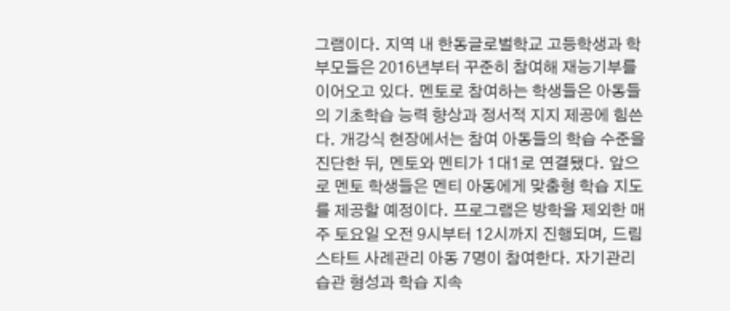그램이다. 지역 내 한동글로벌학교 고등학생과 학부모들은 2016년부터 꾸준히 참여해 재능기부를 이어오고 있다. 멘토로 참여하는 학생들은 아동들의 기초학습 능력 향상과 정서적 지지 제공에 힘쓴다. 개강식 현장에서는 참여 아동들의 학습 수준을 진단한 뒤, 멘토와 멘티가 1대1로 연결됐다. 앞으로 멘토 학생들은 멘티 아동에게 맞춤형 학습 지도를 제공할 예정이다. 프로그램은 방학을 제외한 매주 토요일 오전 9시부터 12시까지 진행되며, 드림스타트 사례관리 아동 7명이 참여한다. 자기관리 습관 형성과 학습 지속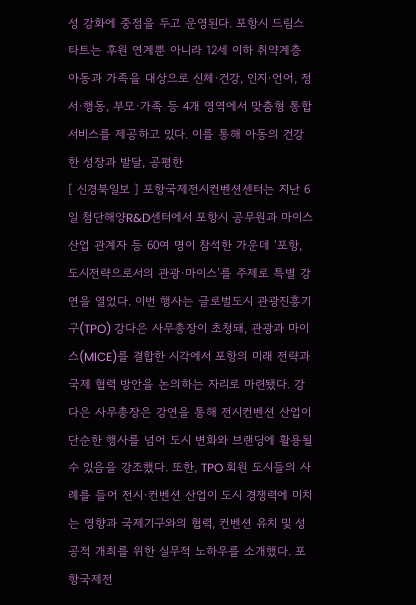성 강화에 중점을 두고 운영된다. 포항시 드림스타트는 후원 연계뿐 아니라 12세 이하 취약계층 아동과 가족을 대상으로 신체·건강, 인지·언어, 정서·행동, 부모·가족 등 4개 영역에서 맞춤형 통합서비스를 제공하고 있다. 이를 통해 아동의 건강한 성장과 발달, 공평한
[ 신경북일보 ] 포항국제전시컨벤션센터는 지난 6일 첨단해양R&D센터에서 포항시 공무원과 마이스산업 관계자 등 60여 명이 참석한 가운데 ‘포항, 도시전략으로서의 관광·마이스’를 주제로 특별 강연을 열었다. 이번 행사는 글로벌도시 관광진흥기구(TPO) 강다은 사무총장이 초청돼, 관광과 마이스(MICE)를 결합한 시각에서 포항의 미래 전략과 국제 협력 방안을 논의하는 자리로 마련됐다. 강다은 사무총장은 강연을 통해 전시컨벤션 산업이 단순한 행사를 넘어 도시 변화와 브랜딩에 활용될 수 있음을 강조했다. 또한, TPO 회원 도시들의 사례를 들어 전시·컨벤션 산업이 도시 경쟁력에 미치는 영향과 국제기구와의 협력, 컨벤션 유치 및 성공적 개최를 위한 실무적 노하우를 소개했다. 포항국제전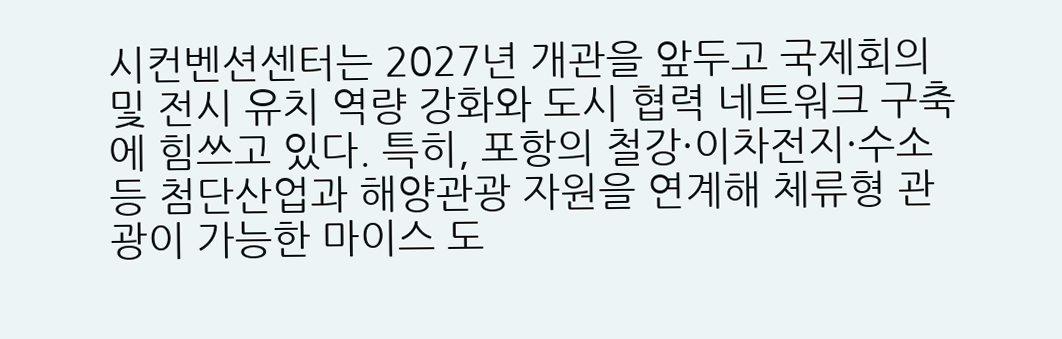시컨벤션센터는 2027년 개관을 앞두고 국제회의 및 전시 유치 역량 강화와 도시 협력 네트워크 구축에 힘쓰고 있다. 특히, 포항의 철강·이차전지·수소 등 첨단산업과 해양관광 자원을 연계해 체류형 관광이 가능한 마이스 도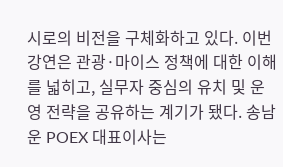시로의 비전을 구체화하고 있다. 이번 강연은 관광·마이스 정책에 대한 이해를 넓히고, 실무자 중심의 유치 및 운영 전략을 공유하는 계기가 됐다. 송남운 POEX 대표이사는